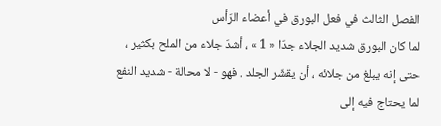الفصل الثالث في فعل البورق في أعضاء الرّأس
لما كان البورق شديد الجلاء جدّا « 1 » ، أشدّ جلاء من الملح بكثير ، حتى إنه يبلغ من جلائه ، أن يقشّر الجلد . فهو - لا محالة - شديد النفع لما يحتاج فيه إلى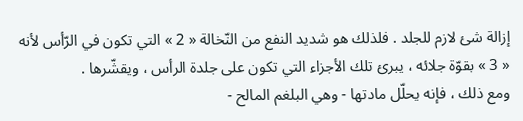إزالة شئ لازم للجلد . فلذلك هو شديد النفع من النّخالة « 2 » التي تكون في الرّأس لأنه « 3 » بقوّة جلائه ، يبرئ تلك الأجزاء التي تكون على جلدة الرأس ، ويقشّرها .
ومع ذلك ، فإنه يحلّل مادتها - وهي البلغم المالح -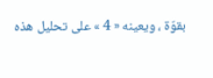بقوّة ، ويعينه « 4 » على تحليل هذه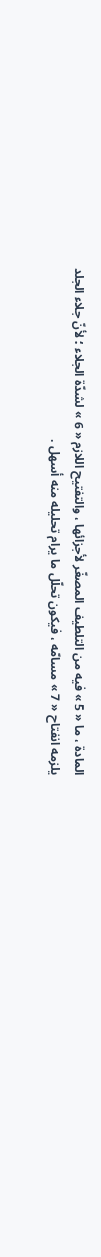المادة ، ما « 5 » فيه من التلطيف المصغّر لأجزائها ، والتفتيح اللازم « 6 » لشدّة الجلاء ؛ لأنّ جلاء الجلد يلزمه انفتاح « 7 » مسامّه ، فيكون تحلّل ما يرام تحليله منه أسهل .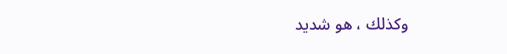وكذلك ، هو شديد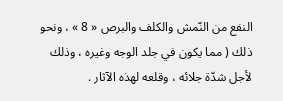النفع من النّمش والكلف والبرص « 8 » ، ونحو ذلك ( مما يكون في جلد الوجه وغيره ، وذلك لأجل شدّة جلائه ، وقلعه لهذه الآثار .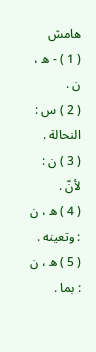هامش
( 1 ) - ه ، ن .
( 2 ) س : النحالة .
( 3 ) ن : لأنّ .
( 4 ) ه ، ن : وتعينه .
( 5 ) ه ، ن : بما .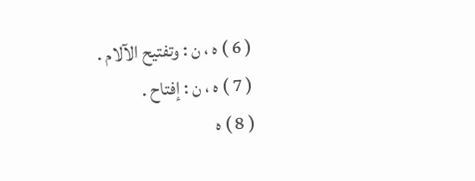( 6 ) ه ، ن : وتفتيح الآلام .
( 7 ) ه ، ن : إفتاح .
( 8 ) ه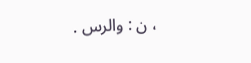، ن : والرس .